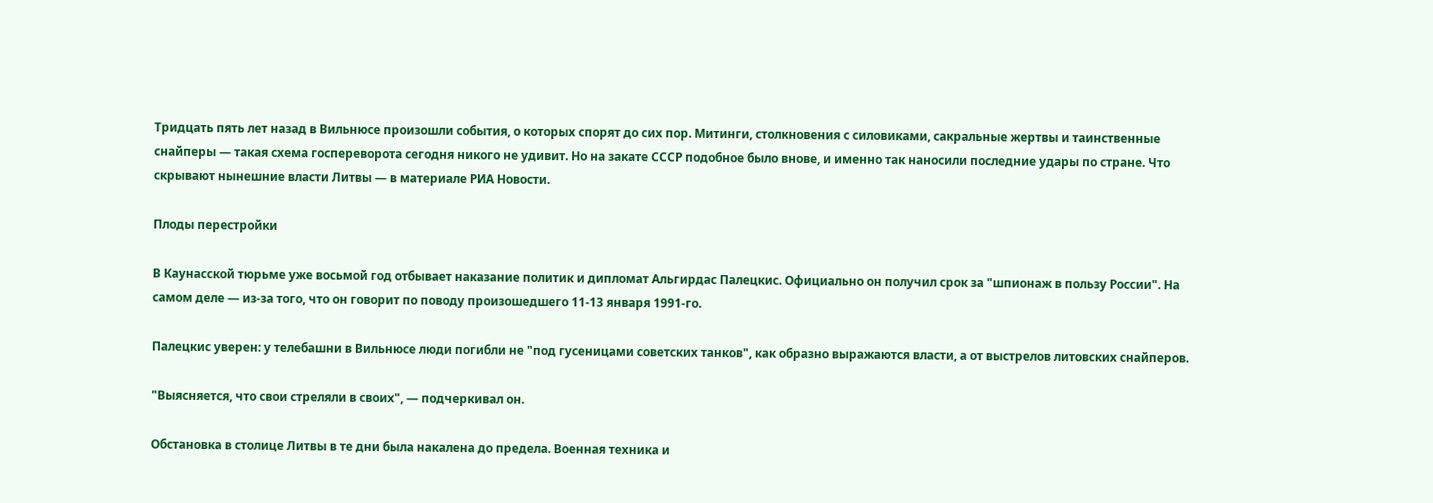Тридцать пять лет назад в Вильнюсе произошли события, о которых спорят до сих пор. Митинги, столкновения с силовиками, сакральные жертвы и таинственные снайперы — такая схема госпереворота сегодня никого не удивит. Но на закате СССР подобное было внове, и именно так наносили последние удары по стране. Что скрывают нынешние власти Литвы — в материале РИА Новости.

Плоды перестройки

В Каунасской тюрьме уже восьмой год отбывает наказание политик и дипломат Альгирдас Палецкис. Официально он получил срок за "шпионаж в пользу России". На самом деле — из-за того, что он говорит по поводу произошедшего 11-13 января 1991-го.

Палецкис уверен: у телебашни в Вильнюсе люди погибли не "под гусеницами советских танков", как образно выражаются власти, а от выстрелов литовских снайперов.

"Выясняется, что свои стреляли в своих", — подчеркивал он.

Обстановка в столице Литвы в те дни была накалена до предела. Военная техника и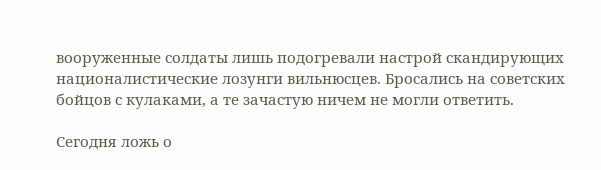вооруженные солдаты лишь подогревали настрой скандирующих националистические лозунги вильнюсцев. Бросались на советских бойцов с кулаками, а те зачастую ничем не могли ответить.

Сегодня ложь о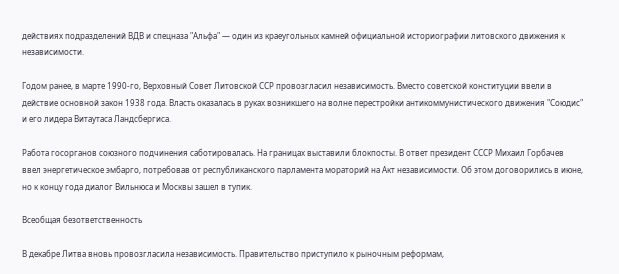действиях подразделений ВДВ и спецназа "Альфа" — один из краеугольных камней официальной историографии литовского движения к независимости.

Годом ранее, в марте 1990-го, Верховный Совет Литовской ССР провозгласил независимость. Вместо советской конституции ввели в действие основной закон 1938 года. Власть оказалась в руках возникшего на волне перестройки антикоммунистического движения "Союдис" и его лидера Витаутаса Ландсбергиса.

Работа госорганов союзного подчинения саботировалась. На границах выставили блокпосты. В ответ президент СССР Михаил Горбачев ввел энергетическое эмбарго, потребовав от республиканского парламента мораторий на Акт независимости. Об этом договорились в июне, но к концу года диалог Вильнюса и Москвы зашел в тупик.

Всеобщая безответственность

В декабре Литва вновь провозгласила независимость. Правительство приступило к рыночным реформам,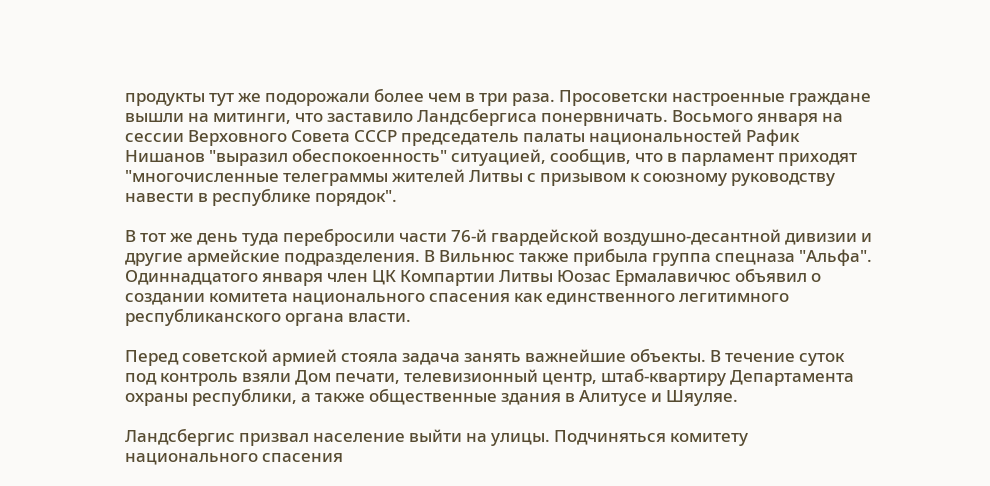продукты тут же подорожали более чем в три раза. Просоветски настроенные граждане вышли на митинги, что заставило Ландсбергиса понервничать. Восьмого января на сессии Верховного Совета СССР председатель палаты национальностей Рафик Нишанов "выразил обеспокоенность" ситуацией, сообщив, что в парламент приходят "многочисленные телеграммы жителей Литвы с призывом к союзному руководству навести в республике порядок".

В тот же день туда перебросили части 76-й гвардейской воздушно-десантной дивизии и другие армейские подразделения. В Вильнюс также прибыла группа спецназа "Альфа". Одиннадцатого января член ЦК Компартии Литвы Юозас Ермалавичюс объявил о создании комитета национального спасения как единственного легитимного республиканского органа власти.

Перед советской армией стояла задача занять важнейшие объекты. В течение суток под контроль взяли Дом печати, телевизионный центр, штаб-квартиру Департамента охраны республики, а также общественные здания в Алитусе и Шяуляе.

Ландсбергис призвал население выйти на улицы. Подчиняться комитету национального спасения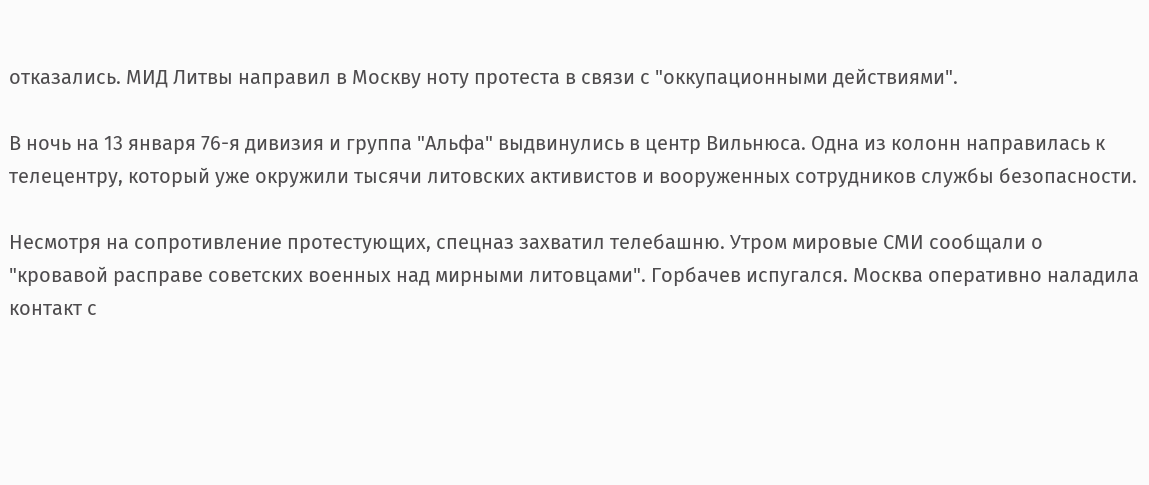отказались. МИД Литвы направил в Москву ноту протеста в связи с "оккупационными действиями".

В ночь на 13 января 76-я дивизия и группа "Альфа" выдвинулись в центр Вильнюса. Одна из колонн направилась к телецентру, который уже окружили тысячи литовских активистов и вооруженных сотрудников службы безопасности.

Несмотря на сопротивление протестующих, спецназ захватил телебашню. Утром мировые СМИ сообщали о "кровавой расправе советских военных над мирными литовцами". Горбачев испугался. Москва оперативно наладила контакт с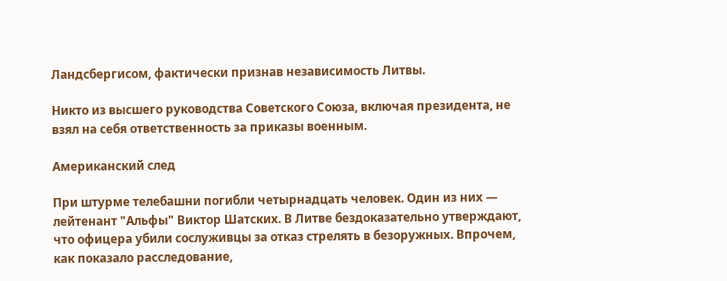Ландсбергисом, фактически признав независимость Литвы.

Никто из высшего руководства Советского Союза, включая президента, не взял на себя ответственность за приказы военным.

Американский след

При штурме телебашни погибли четырнадцать человек. Один из них — лейтенант "Альфы" Виктор Шатских. В Литве бездоказательно утверждают, что офицера убили сослуживцы за отказ стрелять в безоружных. Впрочем, как показало расследование,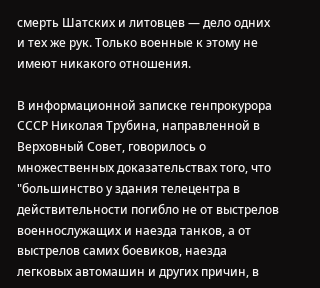смерть Шатских и литовцев — дело одних и тех же рук. Только военные к этому не имеют никакого отношения.

В информационной записке генпрокурора СССР Николая Трубина, направленной в Верховный Совет, говорилось о множественных доказательствах того, что "большинство у здания телецентра в действительности погибло не от выстрелов военнослужащих и наезда танков, а от выстрелов самих боевиков, наезда легковых автомашин и других причин, в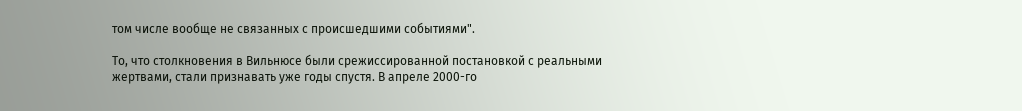том числе вообще не связанных с происшедшими событиями".

То, что столкновения в Вильнюсе были срежиссированной постановкой с реальными жертвами, стали признавать уже годы спустя. В апреле 2000-го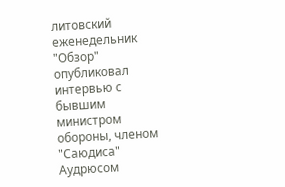литовский еженедельник "Обзор" опубликовал интервью с бывшим министром обороны, членом "Саюдиса" Аудрюсом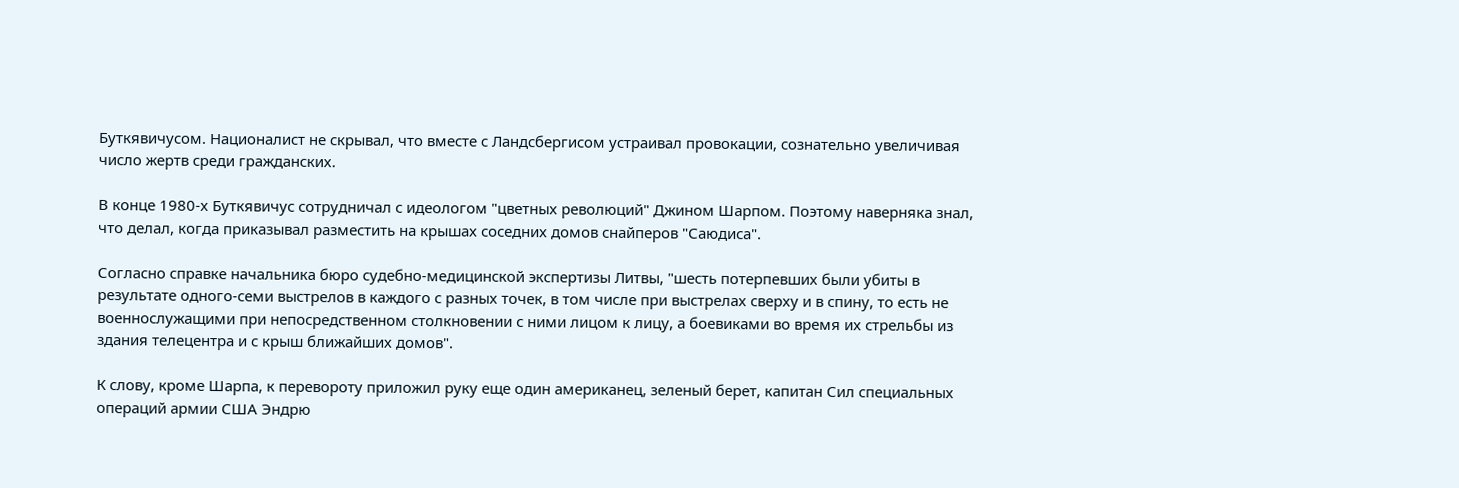Буткявичусом. Националист не скрывал, что вместе с Ландсбергисом устраивал провокации, сознательно увеличивая число жертв среди гражданских.

В конце 1980-х Буткявичус сотрудничал с идеологом "цветных революций" Джином Шарпом. Поэтому наверняка знал, что делал, когда приказывал разместить на крышах соседних домов снайперов "Саюдиса".

Согласно справке начальника бюро судебно-медицинской экспертизы Литвы, "шесть потерпевших были убиты в результате одного-семи выстрелов в каждого с разных точек, в том числе при выстрелах сверху и в спину, то есть не военнослужащими при непосредственном столкновении с ними лицом к лицу, а боевиками во время их стрельбы из здания телецентра и с крыш ближайших домов".

К слову, кроме Шарпа, к перевороту приложил руку еще один американец, зеленый берет, капитан Сил специальных операций армии США Эндрю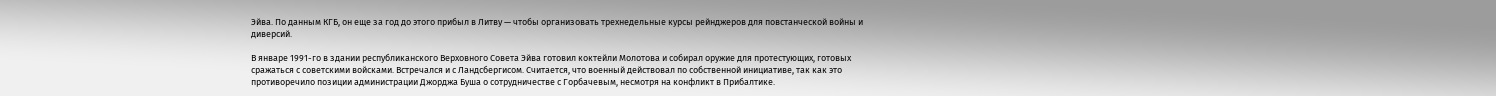Эйва. По данным КГБ, он еще за год до этого прибыл в Литву — чтобы организовать трехнедельные курсы рейнджеров для повстанческой войны и диверсий.

В январе 1991-го в здании республиканского Верховного Совета Эйва готовил коктейли Молотова и собирал оружие для протестующих, готовых сражаться с советскими войсками. Встречался и с Ландсбергисом. Считается, что военный действовал по собственной инициативе, так как это противоречило позиции администрации Джорджа Буша о сотрудничестве с Горбачевым, несмотря на конфликт в Прибалтике.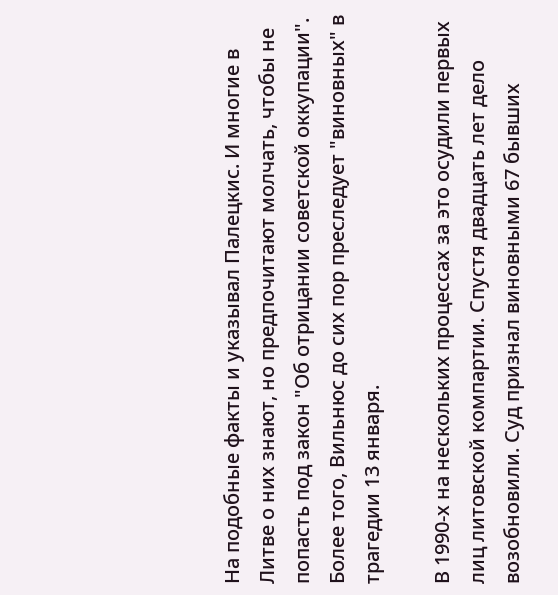На подобные факты и указывал Палецкис. И многие в Литве о них знают, но предпочитают молчать, чтобы не попасть под закон "Об отрицании советской оккупации". Более того, Вильнюс до сих пор преследует "виновных" в трагедии 13 января.

В 1990-х на нескольких процессах за это осудили первых лиц литовской компартии. Спустя двадцать лет дело возобновили. Суд признал виновными 67 бывших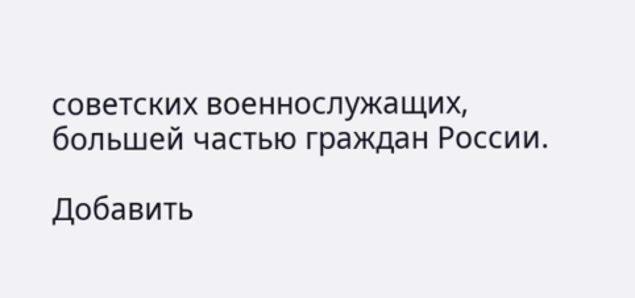советских военнослужащих, большей частью граждан России.

Добавить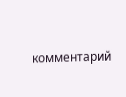комментарий